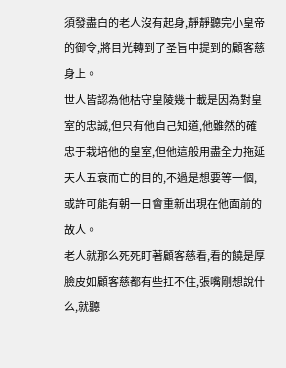須發盡白的老人沒有起身,靜靜聽完小皇帝的御令,將目光轉到了圣旨中提到的顧客慈身上。
世人皆認為他枯守皇陵幾十載是因為對皇室的忠誠,但只有他自己知道,他雖然的確忠于栽培他的皇室,但他這般用盡全力拖延天人五衰而亡的目的,不過是想要等一個,或許可能有朝一日會重新出現在他面前的故人。
老人就那么死死盯著顧客慈看,看的饒是厚臉皮如顧客慈都有些扛不住,張嘴剛想說什么,就聽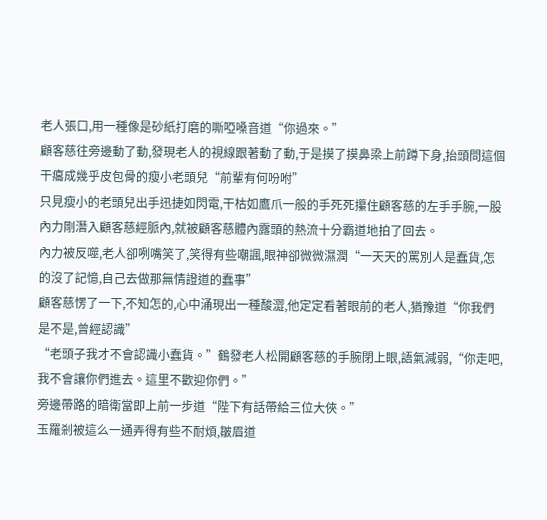老人張口,用一種像是砂紙打磨的嘶啞嗓音道“你過來。”
顧客慈往旁邊動了動,發現老人的視線跟著動了動,于是摸了摸鼻梁上前蹲下身,抬頭問這個干癟成幾乎皮包骨的瘦小老頭兒“前輩有何吩咐”
只見瘦小的老頭兒出手迅捷如閃電,干枯如鷹爪一般的手死死攥住顧客慈的左手手腕,一股內力剛潛入顧客慈經脈內,就被顧客慈體內露頭的熱流十分霸道地拍了回去。
內力被反噬,老人卻咧嘴笑了,笑得有些嘲諷,眼神卻微微濕潤“一天天的罵別人是蠢貨,怎的沒了記憶,自己去做那無情證道的蠢事”
顧客慈愣了一下,不知怎的,心中涌現出一種酸澀,他定定看著眼前的老人,猶豫道“你我們是不是,曾經認識”
“老頭子我才不會認識小蠢貨。”鶴發老人松開顧客慈的手腕閉上眼,語氣減弱,“你走吧,我不會讓你們進去。這里不歡迎你們。”
旁邊帶路的暗衛當即上前一步道“陛下有話帶給三位大俠。”
玉羅剎被這么一通弄得有些不耐煩,皺眉道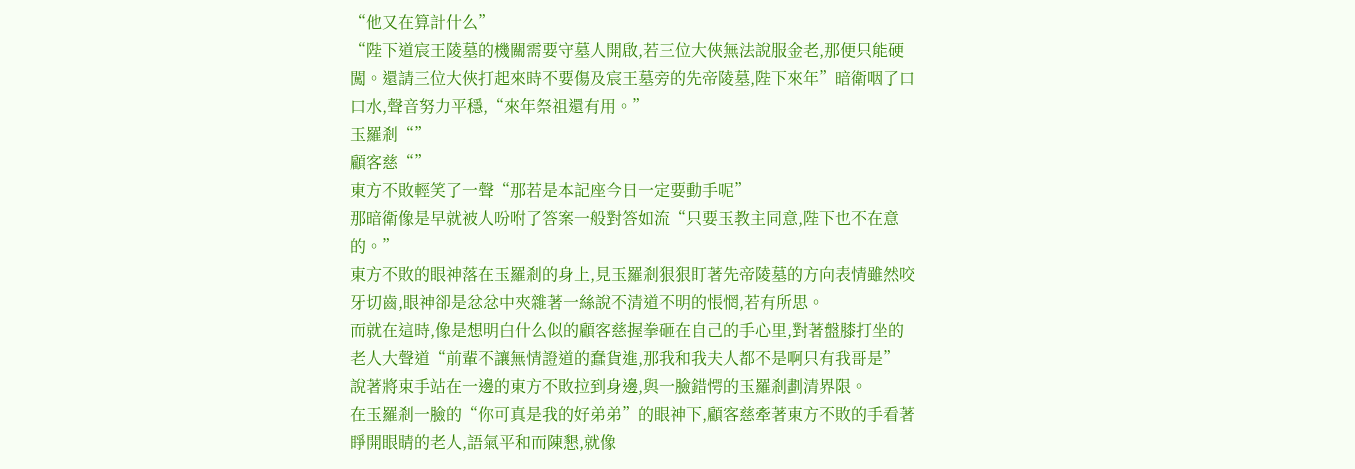“他又在算計什么”
“陛下道宸王陵墓的機關需要守墓人開啟,若三位大俠無法說服金老,那便只能硬闖。還請三位大俠打起來時不要傷及宸王墓旁的先帝陵墓,陛下來年”暗衛咽了口口水,聲音努力平穩,“來年祭祖還有用。”
玉羅剎“”
顧客慈“”
東方不敗輕笑了一聲“那若是本記座今日一定要動手呢”
那暗衛像是早就被人吩咐了答案一般對答如流“只要玉教主同意,陛下也不在意的。”
東方不敗的眼神落在玉羅剎的身上,見玉羅剎狠狠盯著先帝陵墓的方向表情雖然咬牙切齒,眼神卻是忿忿中夾雜著一絲說不清道不明的悵惘,若有所思。
而就在這時,像是想明白什么似的顧客慈握拳砸在自己的手心里,對著盤膝打坐的老人大聲道“前輩不讓無情證道的蠢貨進,那我和我夫人都不是啊只有我哥是”
說著將束手站在一邊的東方不敗拉到身邊,與一臉錯愕的玉羅剎劃清界限。
在玉羅剎一臉的“你可真是我的好弟弟”的眼神下,顧客慈牽著東方不敗的手看著睜開眼睛的老人,語氣平和而陳懇,就像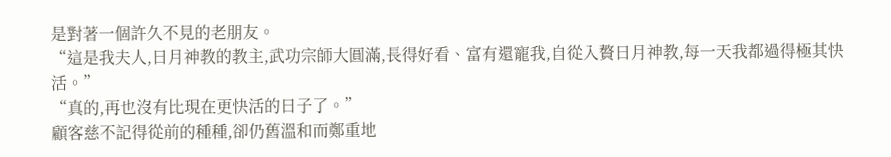是對著一個許久不見的老朋友。
“這是我夫人,日月神教的教主,武功宗師大圓滿,長得好看、富有還寵我,自從入贅日月神教,每一天我都過得極其快活。”
“真的,再也沒有比現在更快活的日子了。”
顧客慈不記得從前的種種,卻仍舊溫和而鄭重地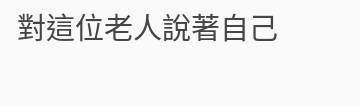對這位老人說著自己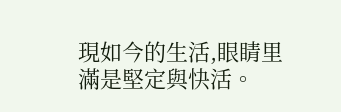現如今的生活,眼睛里滿是堅定與快活。